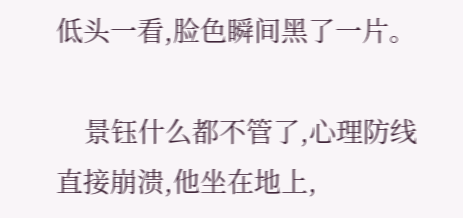低头一看,脸色瞬间黑了一片。

    景钰什么都不管了,心理防线直接崩溃,他坐在地上,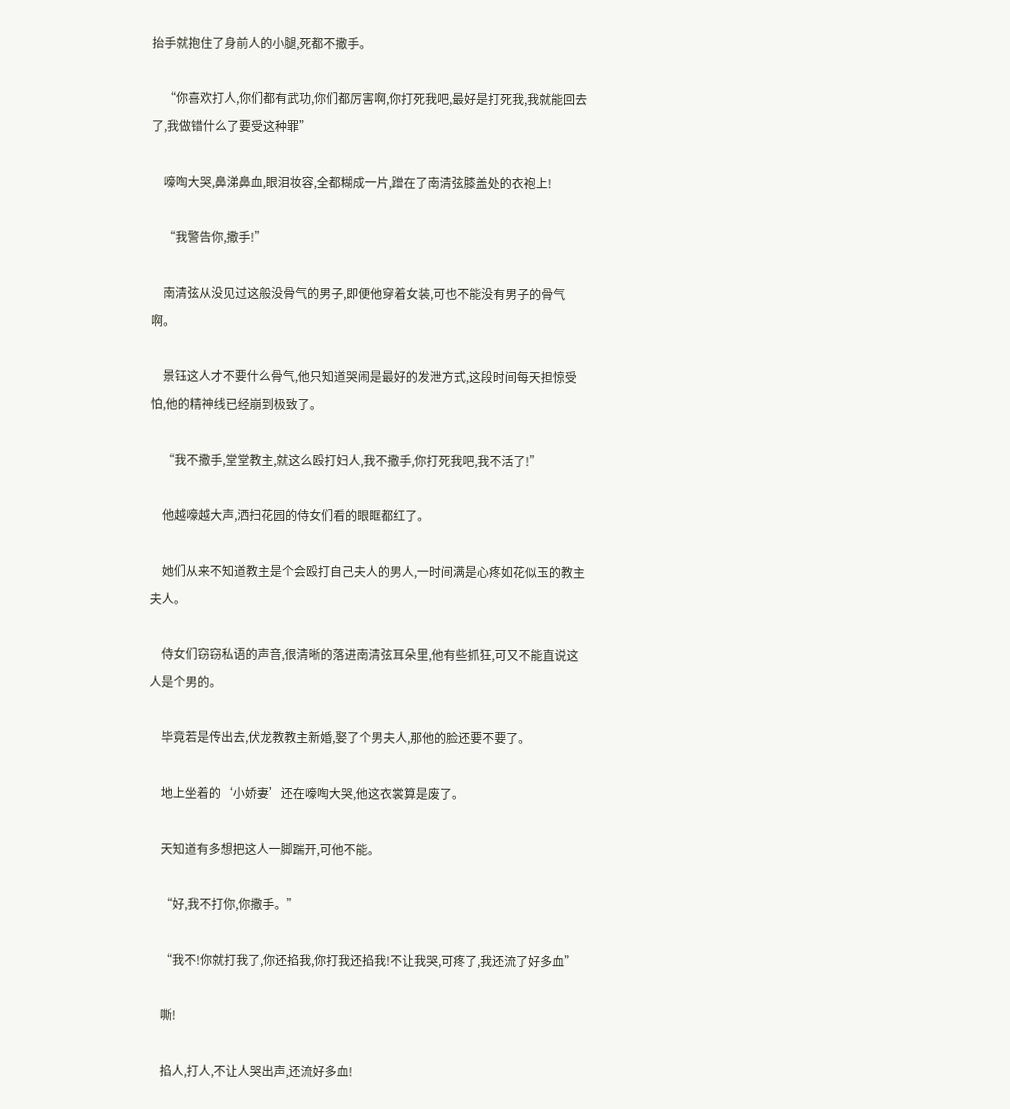抬手就抱住了身前人的小腿,死都不撒手。

    “你喜欢打人,你们都有武功,你们都厉害啊,你打死我吧,最好是打死我,我就能回去了,我做错什么了要受这种罪”

    嚎啕大哭,鼻涕鼻血,眼泪妆容,全都糊成一片,蹭在了南清弦膝盖处的衣袍上!

    “我警告你,撒手!”

    南清弦从没见过这般没骨气的男子,即便他穿着女装,可也不能没有男子的骨气啊。

    景钰这人才不要什么骨气,他只知道哭闹是最好的发泄方式,这段时间每天担惊受怕,他的精神线已经崩到极致了。

    “我不撒手,堂堂教主,就这么殴打妇人,我不撒手,你打死我吧,我不活了!”

    他越嚎越大声,洒扫花园的侍女们看的眼眶都红了。

    她们从来不知道教主是个会殴打自己夫人的男人,一时间满是心疼如花似玉的教主夫人。

    侍女们窃窃私语的声音,很清晰的落进南清弦耳朵里,他有些抓狂,可又不能直说这人是个男的。

    毕竟若是传出去,伏龙教教主新婚,娶了个男夫人,那他的脸还要不要了。

    地上坐着的‘小娇妻’还在嚎啕大哭,他这衣裳算是废了。

    天知道有多想把这人一脚踹开,可他不能。

    “好,我不打你,你撒手。”

    “我不!你就打我了,你还掐我,你打我还掐我!不让我哭,可疼了,我还流了好多血”

    嘶!

    掐人,打人,不让人哭出声,还流好多血!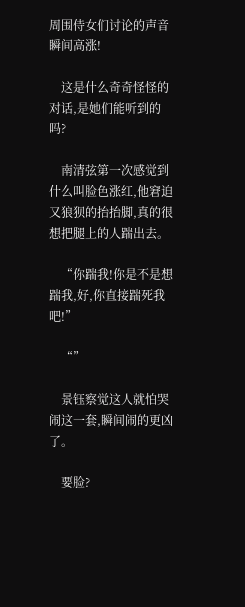周围侍女们讨论的声音瞬间高涨!

    这是什么奇奇怪怪的对话,是她们能听到的吗?

    南清弦第一次感觉到什么叫脸色涨红,他窘迫又狼狈的抬抬脚,真的很想把腿上的人踹出去。

    “你踹我!你是不是想踹我,好,你直接踹死我吧!”

    “”

    景钰察觉这人就怕哭闹这一套,瞬间闹的更凶了。

    要脸?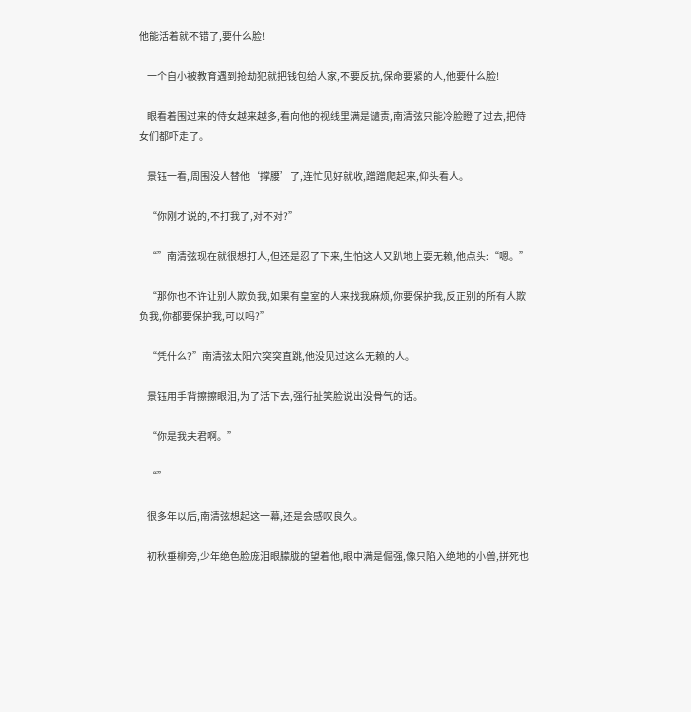他能活着就不错了,要什么脸!

    一个自小被教育遇到抢劫犯就把钱包给人家,不要反抗,保命要紧的人,他要什么脸!

    眼看着围过来的侍女越来越多,看向他的视线里满是谴责,南清弦只能冷脸瞪了过去,把侍女们都吓走了。

    景钰一看,周围没人替他‘撑腰’了,连忙见好就收,蹭蹭爬起来,仰头看人。

    “你刚才说的,不打我了,对不对?”

    “”南清弦现在就很想打人,但还是忍了下来,生怕这人又趴地上耍无赖,他点头:“嗯。”

    “那你也不许让别人欺负我,如果有皇室的人来找我麻烦,你要保护我,反正别的所有人欺负我,你都要保护我,可以吗?”

    “凭什么?”南清弦太阳穴突突直跳,他没见过这么无赖的人。

    景钰用手背擦擦眼泪,为了活下去,强行扯笑脸说出没骨气的话。

    “你是我夫君啊。”

    “”

    很多年以后,南清弦想起这一幕,还是会感叹良久。

    初秋垂柳旁,少年绝色脸庞泪眼朦胧的望着他,眼中满是倔强,像只陷入绝地的小兽,拼死也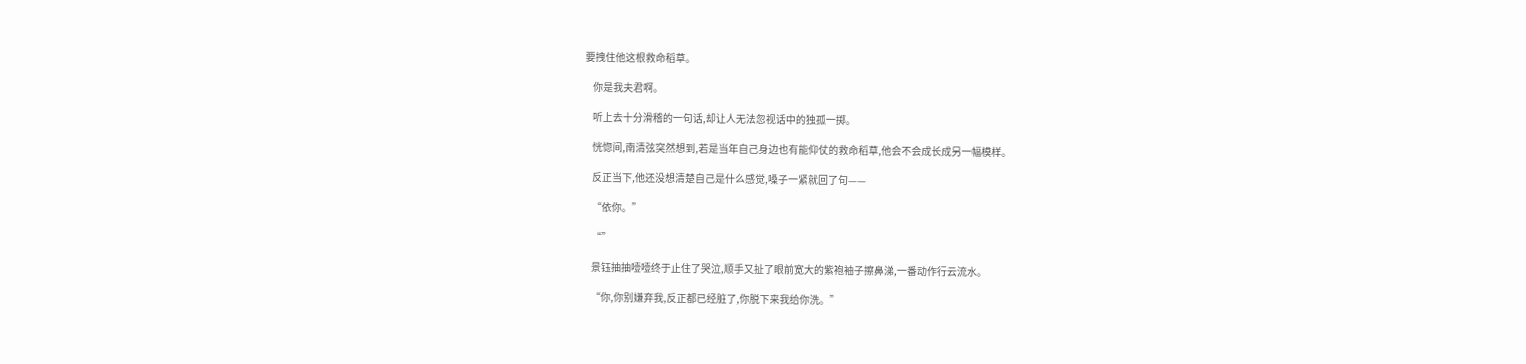要拽住他这根救命稻草。

    你是我夫君啊。

    听上去十分滑稽的一句话,却让人无法忽视话中的独孤一掷。

    恍惚间,南清弦突然想到,若是当年自己身边也有能仰仗的救命稻草,他会不会成长成另一幅模样。

    反正当下,他还没想清楚自己是什么感觉,嗓子一紧就回了句——

    “依你。”

    “”

    景钰抽抽噎噎终于止住了哭泣,顺手又扯了眼前宽大的紫袍袖子擦鼻涕,一番动作行云流水。

    “你,你别嫌弃我,反正都已经脏了,你脱下来我给你洗。”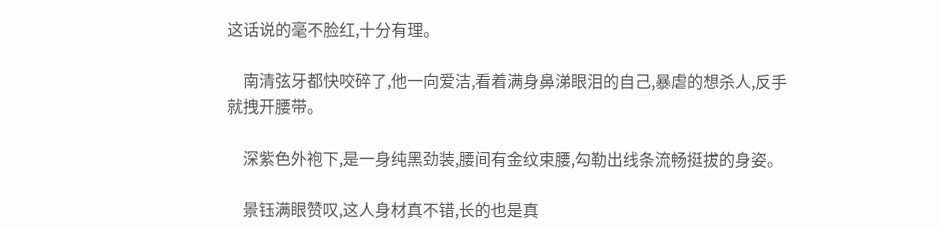这话说的毫不脸红,十分有理。

    南清弦牙都快咬碎了,他一向爱洁,看着满身鼻涕眼泪的自己,暴虐的想杀人,反手就拽开腰带。

    深紫色外袍下,是一身纯黑劲装,腰间有金纹束腰,勾勒出线条流畅挺拔的身姿。

    景钰满眼赞叹,这人身材真不错,长的也是真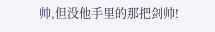帅,但没他手里的那把剑帅!